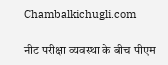Chambalkichugli.com

नीट परीक्षा व्यवस्था के बीच पीएम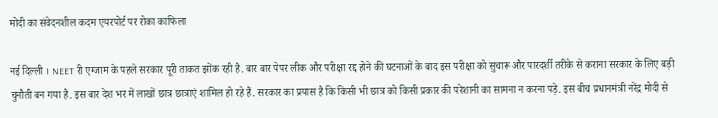मोदी का संवेदनशील कदम एयरपोर्ट पर रोका काफिला

नई दिल्ली । NEET री एग्जाम के पहले सरकार पूरी ताकत झोंक रही है. बार बार पेपर लीक और परीक्षा रद्द होने की घटनाओं के बाद इस परीक्षा को सुचारू और पारदर्शी तरीके से कराना सरकार के लिए बड़ी चुनौती बन गया है. इस बार देश भर में लाखों छात्र छात्राएं शामिल हो रहे हैं. सरकार का प्रयास है कि किसी भी छात्र को किसी प्रकार की परेशानी का सामना न करना पड़े. इस बीच प्रधानमंत्री नरेंद्र मोदी से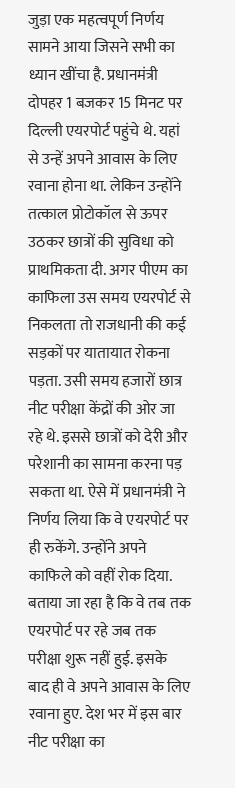जुड़ा एक महत्वपूर्ण निर्णय सामने आया जिसने सभी का ध्यान खींचा है. प्रधानमंत्री दोपहर 1 बजकर 15 मिनट पर दिल्ली एयरपोर्ट पहुंचे थे. यहां से उन्हें अपने आवास के लिए रवाना होना था. लेकिन उन्होंने तत्काल प्रोटोकॉल से ऊपर उठकर छात्रों की सुविधा को प्राथमिकता दी. अगर पीएम का काफिला उस समय एयरपोर्ट से निकलता तो राजधानी की कई सड़कों पर यातायात रोकना पड़ता. उसी समय हजारों छात्र नीट परीक्षा केंद्रों की ओर जा रहे थे. इससे छात्रों को देरी और परेशानी का सामना करना पड़ सकता था. ऐसे में प्रधानमंत्री ने निर्णय लिया कि वे एयरपोर्ट पर ही रुकेंगे. उन्होंने अपने काफिले को वहीं रोक दिया. बताया जा रहा है कि वे तब तक एयरपोर्ट पर रहे जब तक परीक्षा शुरू नहीं हुई. इसके बाद ही वे अपने आवास के लिए रवाना हुए. देश भर में इस बार नीट परीक्षा का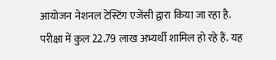आयोजन नेशनल टेस्टिंग एजेंसी द्वारा किया जा रहा है. परीक्षा में कुल 22.79 लाख अभ्यर्थी शामिल हो रहे हैं. यह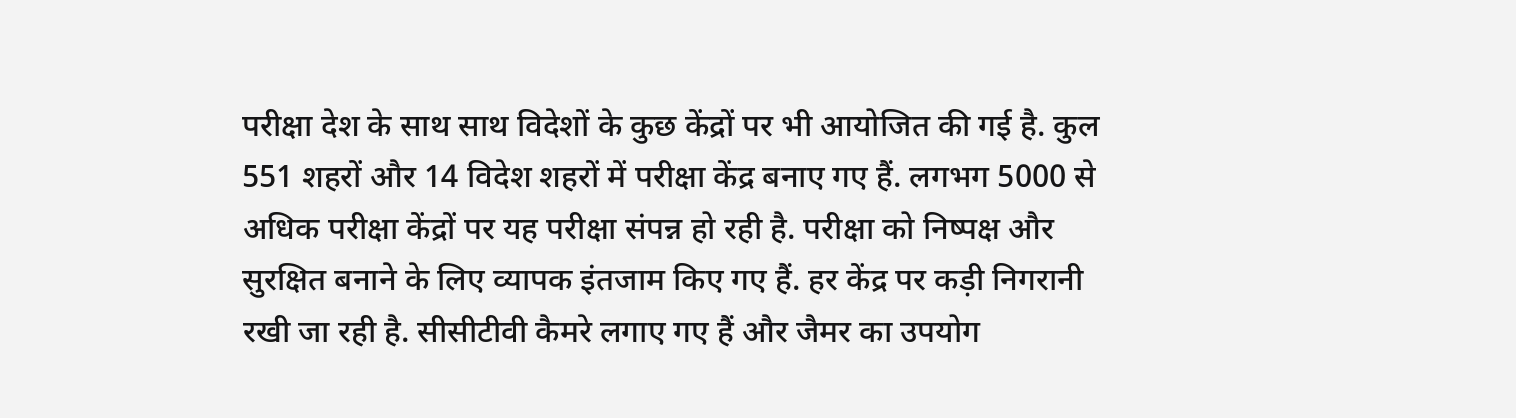परीक्षा देश के साथ साथ विदेशों के कुछ केंद्रों पर भी आयोजित की गई है. कुल 551 शहरों और 14 विदेश शहरों में परीक्षा केंद्र बनाए गए हैं. लगभग 5000 से अधिक परीक्षा केंद्रों पर यह परीक्षा संपन्न हो रही है. परीक्षा को निष्पक्ष और सुरक्षित बनाने के लिए व्यापक इंतजाम किए गए हैं. हर केंद्र पर कड़ी निगरानी रखी जा रही है. सीसीटीवी कैमरे लगाए गए हैं और जैमर का उपयोग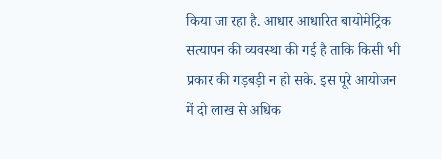किया जा रहा है. आधार आधारित बायोमेट्रिक सत्यापन की व्यवस्था की गई है ताकि किसी भी प्रकार की गड़बड़ी न हो सके. इस पूरे आयोजन में दो लाख से अधिक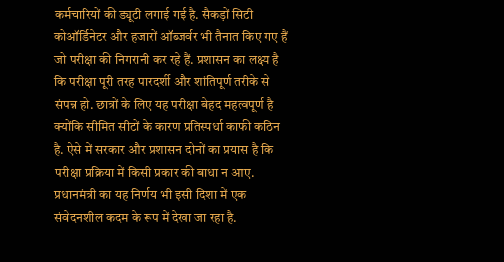कर्मचारियों की ड्यूटी लगाई गई है. सैकड़ों सिटी कोऑर्डिनेटर और हजारों ऑब्जर्वर भी तैनात किए गए हैं जो परीक्षा की निगरानी कर रहे हैं. प्रशासन का लक्ष्य है कि परीक्षा पूरी तरह पारदर्शी और शांतिपूर्ण तरीके से संपन्न हो. छात्रों के लिए यह परीक्षा बेहद महत्वपूर्ण है क्योंकि सीमित सीटों के कारण प्रतिस्पर्धा काफी कठिन है. ऐसे में सरकार और प्रशासन दोनों का प्रयास है कि परीक्षा प्रक्रिया में किसी प्रकार की बाधा न आए. प्रधानमंत्री का यह निर्णय भी इसी दिशा में एक संवेदनशील कदम के रूप में देखा जा रहा है.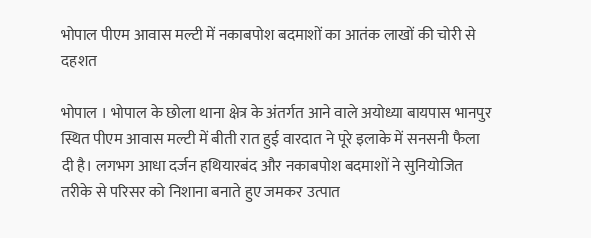भोपाल पीएम आवास मल्टी में नकाबपोश बदमाशों का आतंक लाखों की चोरी से दहशत

भोपाल । भोपाल के छोला थाना क्षेत्र के अंतर्गत आने वाले अयोध्या बायपास भानपुर स्थित पीएम आवास मल्टी में बीती रात हुई वारदात ने पूरे इलाके में सनसनी फैला दी है। लगभग आधा दर्जन हथियारबंद और नकाबपोश बदमाशों ने सुनियोजित तरीके से परिसर को निशाना बनाते हुए जमकर उत्पात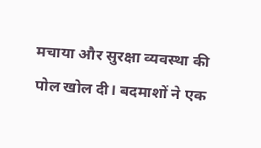मचाया और सुरक्षा व्यवस्था की पोल खोल दी। बदमाशों ने एक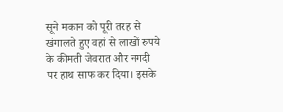सूने मकान को पूरी तरह से खंगालते हुए वहां से लाखों रुपये के कीमती जेवरात और नगदी पर हाथ साफ कर दिया। इसके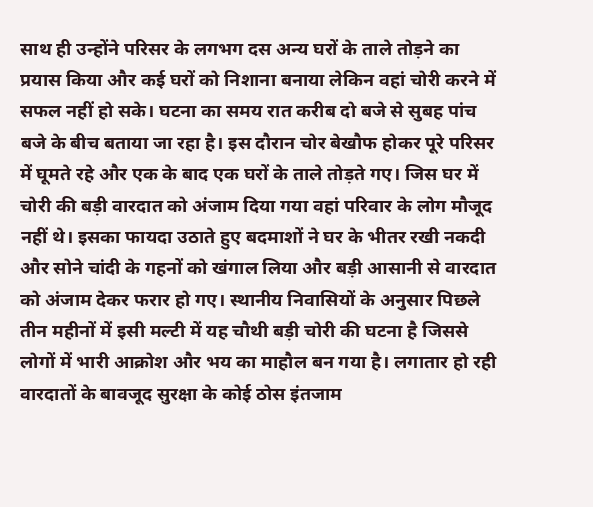साथ ही उन्होंने परिसर के लगभग दस अन्य घरों के ताले तोड़ने का प्रयास किया और कई घरों को निशाना बनाया लेकिन वहां चोरी करने में सफल नहीं हो सके। घटना का समय रात करीब दो बजे से सुबह पांच बजे के बीच बताया जा रहा है। इस दौरान चोर बेखौफ होकर पूरे परिसर में घूमते रहे और एक के बाद एक घरों के ताले तोड़ते गए। जिस घर में चोरी की बड़ी वारदात को अंजाम दिया गया वहां परिवार के लोग मौजूद नहीं थे। इसका फायदा उठाते हुए बदमाशों ने घर के भीतर रखी नकदी और सोने चांदी के गहनों को खंगाल लिया और बड़ी आसानी से वारदात को अंजाम देकर फरार हो गए। स्थानीय निवासियों के अनुसार पिछले तीन महीनों में इसी मल्टी में यह चौथी बड़ी चोरी की घटना है जिससे लोगों में भारी आक्रोश और भय का माहौल बन गया है। लगातार हो रही वारदातों के बावजूद सुरक्षा के कोई ठोस इंतजाम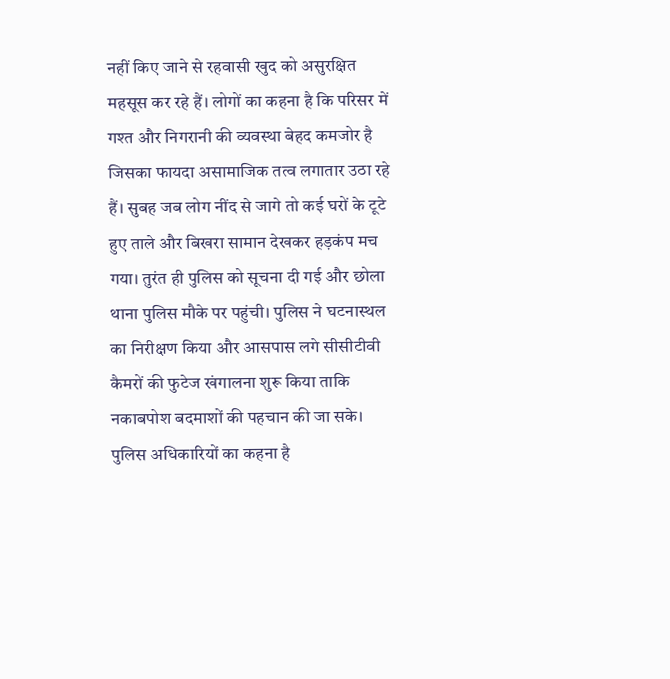नहीं किए जाने से रहवासी खुद को असुरक्षित महसूस कर रहे हैं। लोगों का कहना है कि परिसर में गश्त और निगरानी की व्यवस्था बेहद कमजोर है जिसका फायदा असामाजिक तत्व लगातार उठा रहे हैं। सुबह जब लोग नींद से जागे तो कई घरों के टूटे हुए ताले और बिखरा सामान देखकर हड़कंप मच गया। तुरंत ही पुलिस को सूचना दी गई और छोला थाना पुलिस मौके पर पहुंची। पुलिस ने घटनास्थल का निरीक्षण किया और आसपास लगे सीसीटीवी कैमरों की फुटेज खंगालना शुरू किया ताकि नकाबपोश बदमाशों की पहचान की जा सके। पुलिस अधिकारियों का कहना है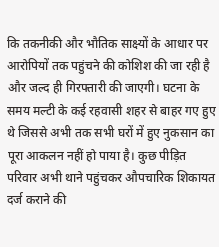कि तकनीकी और भौतिक साक्ष्यों के आधार पर आरोपियों तक पहुंचने की कोशिश की जा रही है और जल्द ही गिरफ्तारी की जाएगी। घटना के समय मल्टी के कई रहवासी शहर से बाहर गए हुए थे जिससे अभी तक सभी घरों में हुए नुकसान का पूरा आकलन नहीं हो पाया है। कुछ पीड़ित परिवार अभी थाने पहुंचकर औपचारिक शिकायत दर्ज कराने की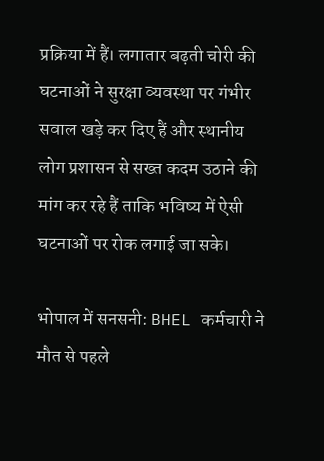प्रक्रिया में हैं। लगातार बढ़ती चोरी की घटनाओं ने सुरक्षा व्यवस्था पर गंभीर सवाल खड़े कर दिए हैं और स्थानीय लोग प्रशासन से सख्त कदम उठाने की मांग कर रहे हैं ताकि भविष्य में ऐसी घटनाओं पर रोक लगाई जा सके।

भोपाल में सनसनी: BHEL कर्मचारी ने मौत से पहले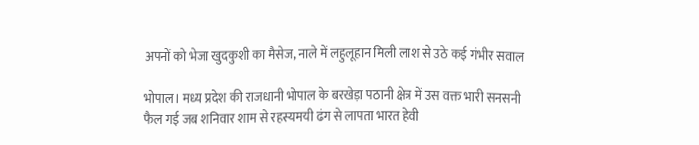अपनों को भेजा खुदकुशी का मैसेज, नाले में लहुलूहान मिली लाश से उठे कई गंभीर सवाल

भोपाल। मध्य प्रदेश की राजधानी भोपाल के बरखेड़ा पठानी क्षेत्र में उस वक्त भारी सनसनी फैल गई जब शनिवार शाम से रहस्यमयी ढंग से लापता भारत हेवी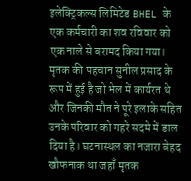इलेक्ट्रिकल्स लिमिटेड BHEL के एक कर्मचारी का शव रविवार को एक नाले से बरामद किया गया। मृतक की पहचान सुनील प्रसाद के रूप में हुई है जो भेल में कार्यरत थे और जिनकी मौत ने पूरे इलाके सहित उनके परिवार को गहरे सदमे में डाल दिया है। घटनास्थल का नजारा बेहद खौफनाक था जहाँ मृतक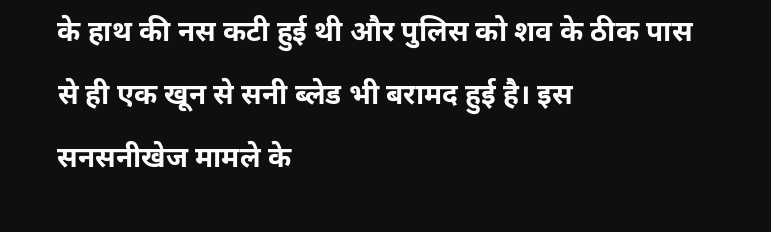के हाथ की नस कटी हुई थी और पुलिस को शव के ठीक पास से ही एक खून से सनी ब्लेड भी बरामद हुई है। इस सनसनीखेज मामले के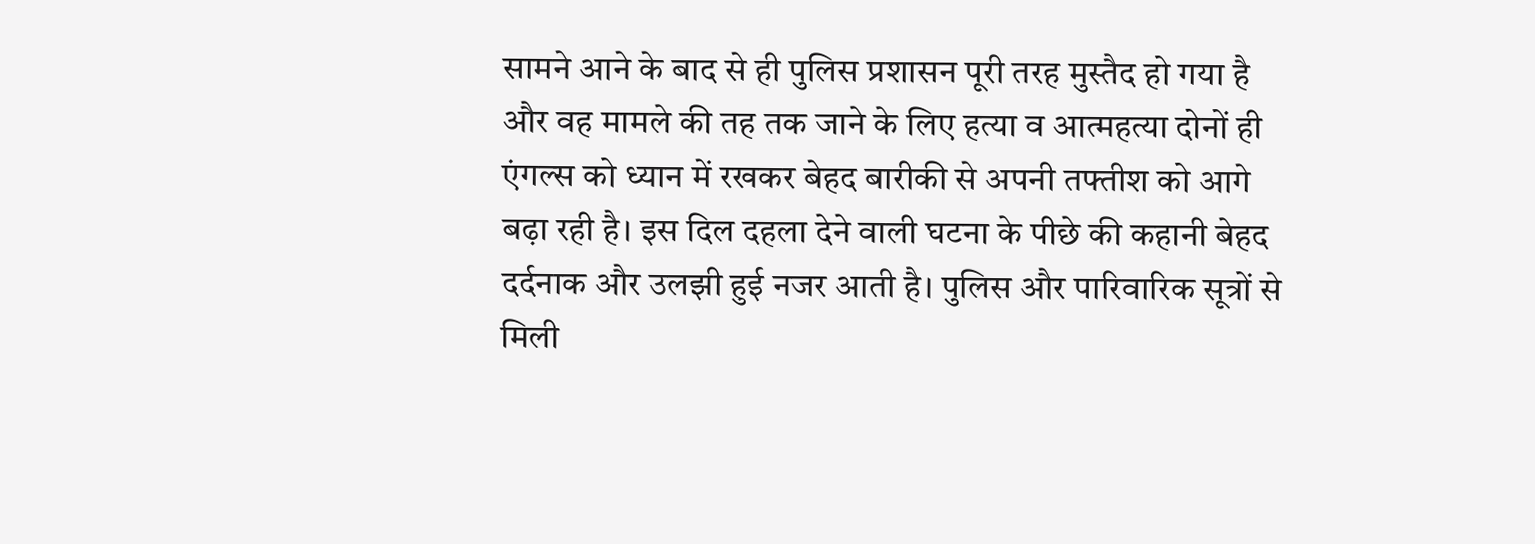सामने आने के बाद से ही पुलिस प्रशासन पूरी तरह मुस्तैद हो गया है और वह मामले की तह तक जाने के लिए हत्या व आत्महत्या दोनों ही एंगल्स को ध्यान में रखकर बेहद बारीकी से अपनी तफ्तीश को आगे बढ़ा रही है। इस दिल दहला देने वाली घटना के पीछे की कहानी बेहद दर्दनाक और उलझी हुई नजर आती है। पुलिस और पारिवारिक सूत्रों से मिली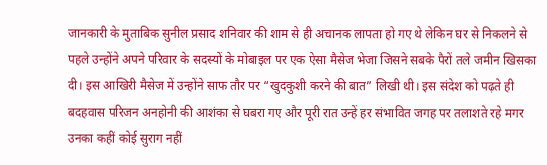जानकारी के मुताबिक सुनील प्रसाद शनिवार की शाम से ही अचानक लापता हो गए थे लेकिन घर से निकलने से पहले उन्होंने अपने परिवार के सदस्यों के मोबाइल पर एक ऐसा मैसेज भेजा जिसने सबके पैरों तले जमीन खिसका दी। इस आखिरी मैसेज में उन्होंने साफ तौर पर “खुदकुशी करने की बात” लिखी थी। इस संदेश को पढ़ते ही बदहवास परिजन अनहोनी की आशंका से घबरा गए और पूरी रात उन्हें हर संभावित जगह पर तलाशते रहे मगर उनका कहीं कोई सुराग नहीं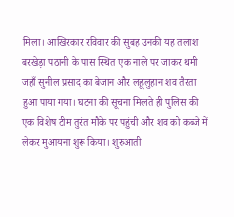मिला। आखिरकार रविवार की सुबह उनकी यह तलाश बरखेड़ा पठानी के पास स्थित एक नाले पर जाकर थमी जहाँ सुनील प्रसाद का बेजान और लहूलुहान शव तैरता हुआ पाया गया। घटना की सूचना मिलते ही पुलिस की एक विशेष टीम तुरंत मौके पर पहुंची और शव को कब्जे में लेकर मुआयना शुरू किया। शुरुआती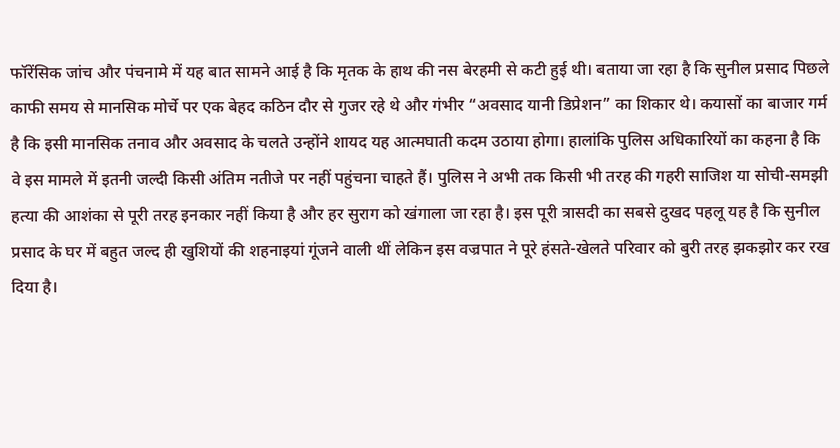फॉरेंसिक जांच और पंचनामे में यह बात सामने आई है कि मृतक के हाथ की नस बेरहमी से कटी हुई थी। बताया जा रहा है कि सुनील प्रसाद पिछले काफी समय से मानसिक मोर्चे पर एक बेहद कठिन दौर से गुजर रहे थे और गंभीर “अवसाद यानी डिप्रेशन” का शिकार थे। कयासों का बाजार गर्म है कि इसी मानसिक तनाव और अवसाद के चलते उन्होंने शायद यह आत्मघाती कदम उठाया होगा। हालांकि पुलिस अधिकारियों का कहना है कि वे इस मामले में इतनी जल्दी किसी अंतिम नतीजे पर नहीं पहुंचना चाहते हैं। पुलिस ने अभी तक किसी भी तरह की गहरी साजिश या सोची-समझी हत्या की आशंका से पूरी तरह इनकार नहीं किया है और हर सुराग को खंगाला जा रहा है। इस पूरी त्रासदी का सबसे दुखद पहलू यह है कि सुनील प्रसाद के घर में बहुत जल्द ही खुशियों की शहनाइयां गूंजने वाली थीं लेकिन इस वज्रपात ने पूरे हंसते-खेलते परिवार को बुरी तरह झकझोर कर रख दिया है।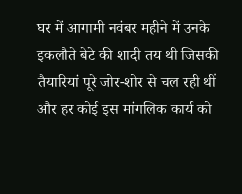घर में आगामी नवंबर महीने में उनके इकलौते बेटे की शादी तय थी जिसकी तैयारियां पूरे जोर-शोर से चल रही थीं और हर कोई इस मांगलिक कार्य को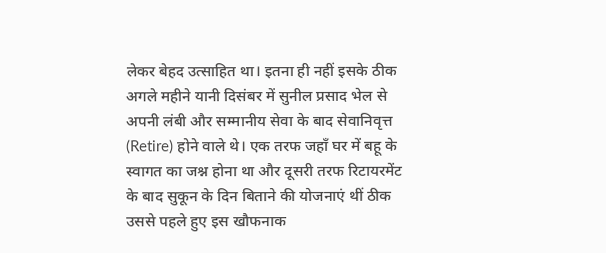लेकर बेहद उत्साहित था। इतना ही नहीं इसके ठीक अगले महीने यानी दिसंबर में सुनील प्रसाद भेल से अपनी लंबी और सम्मानीय सेवा के बाद सेवानिवृत्त (Retire) होने वाले थे। एक तरफ जहाँ घर में बहू के स्वागत का जश्न होना था और दूसरी तरफ रिटायरमेंट के बाद सुकून के दिन बिताने की योजनाएं थीं ठीक उससे पहले हुए इस खौफनाक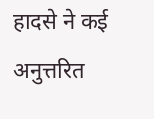हादसे ने कई अनुत्तरित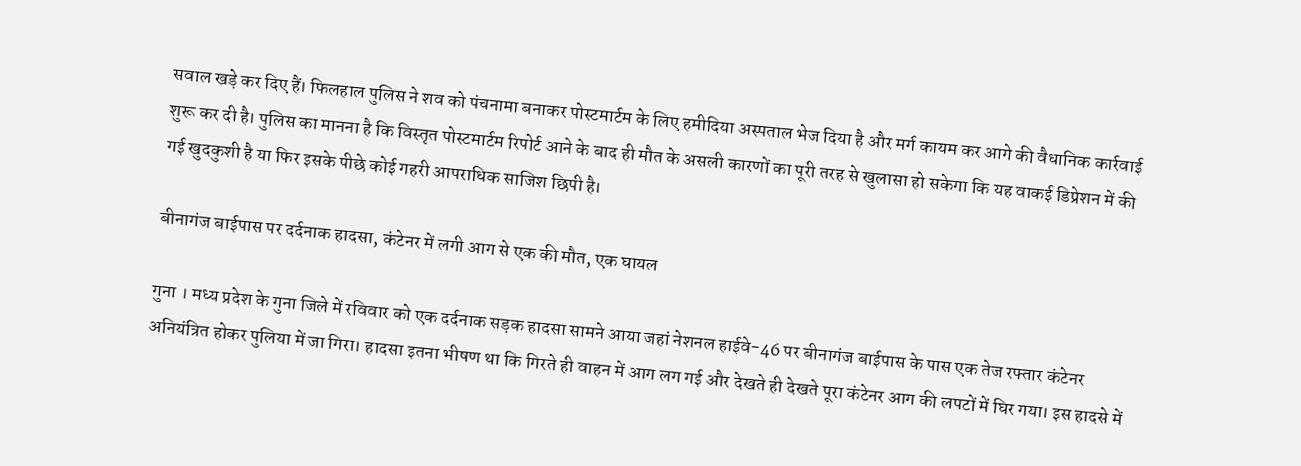सवाल खड़े कर दिए हैं। फिलहाल पुलिस ने शव को पंचनामा बनाकर पोस्टमार्टम के लिए हमीदिया अस्पताल भेज दिया है और मर्ग कायम कर आगे की वैधानिक कार्रवाई शुरू कर दी है। पुलिस का मानना है कि विस्तृत पोस्टमार्टम रिपोर्ट आने के बाद ही मौत के असली कारणों का पूरी तरह से खुलासा हो सकेगा कि यह वाकई डिप्रेशन में की गई खुदकुशी है या फिर इसके पीछे कोई गहरी आपराधिक साजिश छिपी है।

बीनागंज बाईपास पर दर्दनाक हादसा, कंटेनर में लगी आग से एक की मौत, एक घायल

गुना । मध्य प्रदेश के गुना जिले में रविवार को एक दर्दनाक सड़क हादसा सामने आया जहां नेशनल हाईवे-46 पर बीनागंज बाईपास के पास एक तेज रफ्तार कंटेनर अनियंत्रित होकर पुलिया में जा गिरा। हादसा इतना भीषण था कि गिरते ही वाहन में आग लग गई और देखते ही देखते पूरा कंटेनर आग की लपटों में घिर गया। इस हादसे में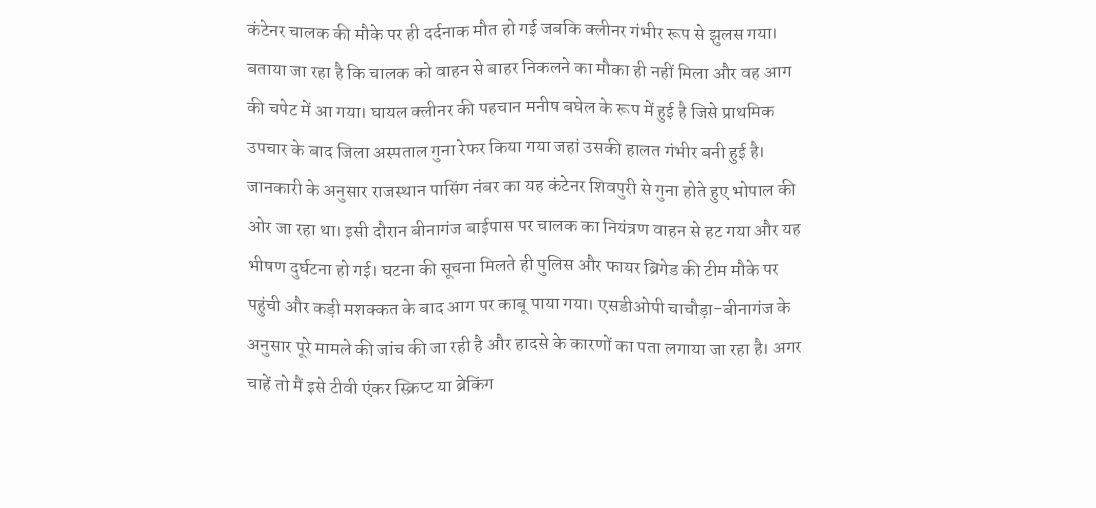कंटेनर चालक की मौके पर ही दर्दनाक मौत हो गई जबकि क्लीनर गंभीर रूप से झुलस गया। बताया जा रहा है कि चालक को वाहन से बाहर निकलने का मौका ही नहीं मिला और वह आग की चपेट में आ गया। घायल क्लीनर की पहचान मनीष बघेल के रूप में हुई है जिसे प्राथमिक उपचार के बाद जिला अस्पताल गुना रेफर किया गया जहां उसकी हालत गंभीर बनी हुई है। जानकारी के अनुसार राजस्थान पासिंग नंबर का यह कंटेनर शिवपुरी से गुना होते हुए भोपाल की ओर जा रहा था। इसी दौरान बीनागंज बाईपास पर चालक का नियंत्रण वाहन से हट गया और यह भीषण दुर्घटना हो गई। घटना की सूचना मिलते ही पुलिस और फायर ब्रिगेड की टीम मौके पर पहुंची और कड़ी मशक्कत के बाद आग पर काबू पाया गया। एसडीओपी चाचौड़ा-बीनागंज के अनुसार पूरे मामले की जांच की जा रही है और हादसे के कारणों का पता लगाया जा रहा है। अगर चाहें तो मैं इसे टीवी एंकर स्क्रिप्ट या ब्रेकिंग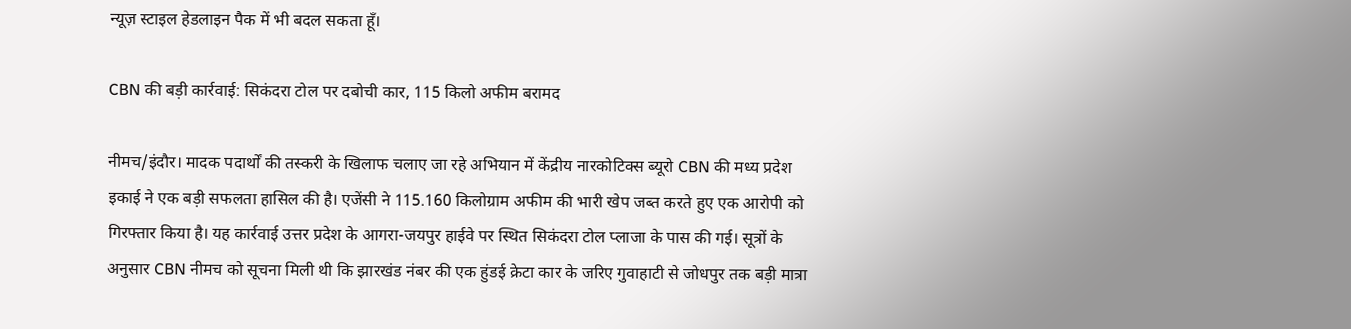न्यूज़ स्टाइल हेडलाइन पैक में भी बदल सकता हूँ।

CBN की बड़ी कार्रवाई: सिकंदरा टोल पर दबोची कार, 115 किलो अफीम बरामद

नीमच/इंदौर। मादक पदार्थों की तस्करी के खिलाफ चलाए जा रहे अभियान में केंद्रीय नारकोटिक्स ब्यूरो CBN की मध्य प्रदेश इकाई ने एक बड़ी सफलता हासिल की है। एजेंसी ने 115.160 किलोग्राम अफीम की भारी खेप जब्त करते हुए एक आरोपी को गिरफ्तार किया है। यह कार्रवाई उत्तर प्रदेश के आगरा-जयपुर हाईवे पर स्थित सिकंदरा टोल प्लाजा के पास की गई। सूत्रों के अनुसार CBN नीमच को सूचना मिली थी कि झारखंड नंबर की एक हुंडई क्रेटा कार के जरिए गुवाहाटी से जोधपुर तक बड़ी मात्रा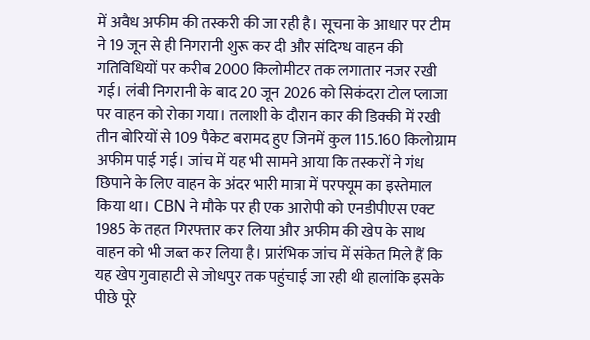में अवैध अफीम की तस्करी की जा रही है। सूचना के आधार पर टीम ने 19 जून से ही निगरानी शुरू कर दी और संदिग्ध वाहन की गतिविधियों पर करीब 2000 किलोमीटर तक लगातार नजर रखी गई। लंबी निगरानी के बाद 20 जून 2026 को सिकंदरा टोल प्लाजा पर वाहन को रोका गया। तलाशी के दौरान कार की डिक्की में रखी तीन बोरियों से 109 पैकेट बरामद हुए जिनमें कुल 115.160 किलोग्राम अफीम पाई गई। जांच में यह भी सामने आया कि तस्करों ने गंध छिपाने के लिए वाहन के अंदर भारी मात्रा में परफ्यूम का इस्तेमाल किया था। CBN ने मौके पर ही एक आरोपी को एनडीपीएस एक्ट 1985 के तहत गिरफ्तार कर लिया और अफीम की खेप के साथ वाहन को भी जब्त कर लिया है। प्रारंभिक जांच में संकेत मिले हैं कि यह खेप गुवाहाटी से जोधपुर तक पहुंचाई जा रही थी हालांकि इसके पीछे पूरे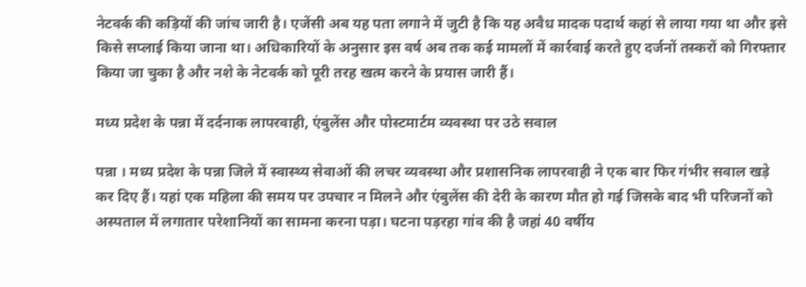नेटवर्क की कड़ियों की जांच जारी है। एजेंसी अब यह पता लगाने में जुटी है कि यह अवैध मादक पदार्थ कहां से लाया गया था और इसे किसे सप्लाई किया जाना था। अधिकारियों के अनुसार इस वर्ष अब तक कई मामलों में कार्रवाई करते हुए दर्जनों तस्करों को गिरफ्तार किया जा चुका है और नशे के नेटवर्क को पूरी तरह खत्म करने के प्रयास जारी हैं।

मध्य प्रदेश के पन्ना में दर्दनाक लापरवाही, एंबुलेंस और पोस्टमार्टम व्यवस्था पर उठे सवाल

पन्ना । मध्य प्रदेश के पन्ना जिले में स्वास्थ्य सेवाओं की लचर व्यवस्था और प्रशासनिक लापरवाही ने एक बार फिर गंभीर सवाल खड़े कर दिए हैं। यहां एक महिला की समय पर उपचार न मिलने और एंबुलेंस की देरी के कारण मौत हो गई जिसके बाद भी परिजनों को अस्पताल में लगातार परेशानियों का सामना करना पड़ा। घटना पड़रहा गांव की है जहां 40 वर्षीय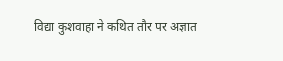विद्या कुशवाहा ने कथित तौर पर अज्ञात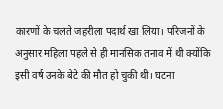कारणों के चलते जहरीला पदार्थ खा लिया। परिजनों के अनुसार महिला पहले से ही मानसिक तनाव में थी क्योंकि इसी वर्ष उनके बेटे की मौत हो चुकी थी। घटना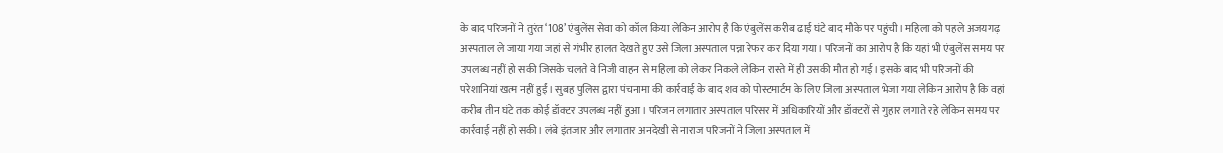के बाद परिजनों ने तुरंत ‘108’ एंबुलेंस सेवा को कॉल किया लेकिन आरोप है कि एंबुलेंस करीब ढाई घंटे बाद मौके पर पहुंची। महिला को पहले अजयगढ़ अस्पताल ले जाया गया जहां से गंभीर हालत देखते हुए उसे जिला अस्पताल पन्ना रेफर कर दिया गया। परिजनों का आरोप है कि यहां भी एंबुलेंस समय पर उपलब्ध नहीं हो सकी जिसके चलते वे निजी वाहन से महिला को लेकर निकले लेकिन रास्ते में ही उसकी मौत हो गई। इसके बाद भी परिजनों की परेशानियां खत्म नहीं हुईं। सुबह पुलिस द्वारा पंचनामा की कार्रवाई के बाद शव को पोस्टमार्टम के लिए जिला अस्पताल भेजा गया लेकिन आरोप है कि वहां करीब तीन घंटे तक कोई डॉक्टर उपलब्ध नहीं हुआ। परिजन लगातार अस्पताल परिसर में अधिकारियों और डॉक्टरों से गुहार लगाते रहे लेकिन समय पर कार्रवाई नहीं हो सकी। लंबे इंतजार और लगातार अनदेखी से नाराज परिजनों ने जिला अस्पताल में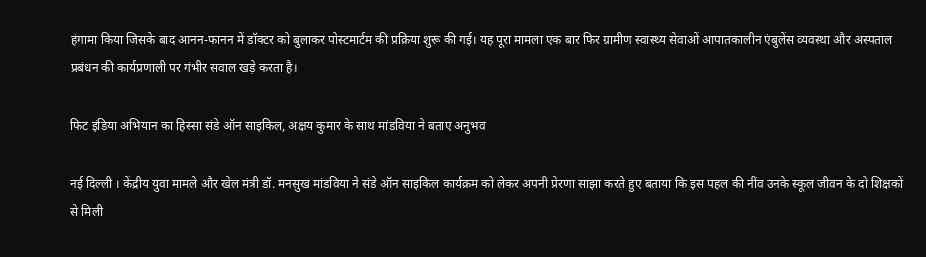हंगामा किया जिसके बाद आनन-फानन में डॉक्टर को बुलाकर पोस्टमार्टम की प्रक्रिया शुरू की गई। यह पूरा मामला एक बार फिर ग्रामीण स्वास्थ्य सेवाओं आपातकालीन एंबुलेंस व्यवस्था और अस्पताल प्रबंधन की कार्यप्रणाली पर गंभीर सवाल खड़े करता है।

फिट इंडिया अभियान का हिस्सा संडे ऑन साइकिल, अक्षय कुमार के साथ मांडविया ने बताए अनुभव

नई दिल्ली । केंद्रीय युवा मामले और खेल मंत्री डॉ. मनसुख मांडविया ने संडे ऑन साइकिल कार्यक्रम को लेकर अपनी प्रेरणा साझा करते हुए बताया कि इस पहल की नींव उनके स्कूल जीवन के दो शिक्षकों से मिली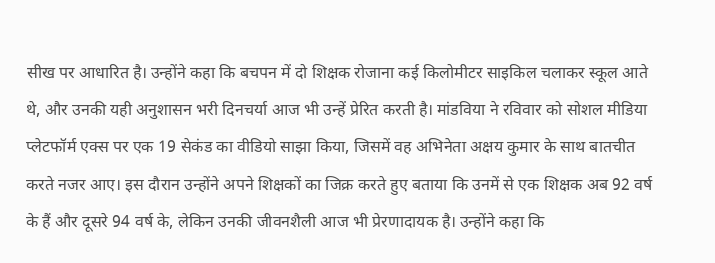सीख पर आधारित है। उन्होंने कहा कि बचपन में दो शिक्षक रोजाना कई किलोमीटर साइकिल चलाकर स्कूल आते थे, और उनकी यही अनुशासन भरी दिनचर्या आज भी उन्हें प्रेरित करती है। मांडविया ने रविवार को सोशल मीडिया प्लेटफॉर्म एक्स पर एक 19 सेकंड का वीडियो साझा किया, जिसमें वह अभिनेता अक्षय कुमार के साथ बातचीत करते नजर आए। इस दौरान उन्होंने अपने शिक्षकों का जिक्र करते हुए बताया कि उनमें से एक शिक्षक अब 92 वर्ष के हैं और दूसरे 94 वर्ष के, लेकिन उनकी जीवनशैली आज भी प्रेरणादायक है। उन्होंने कहा कि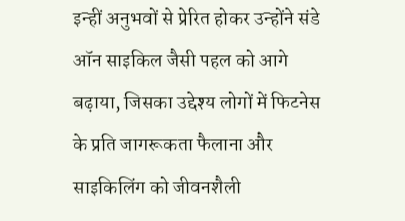इन्हीं अनुभवों से प्रेरित होकर उन्होंने संडे ऑन साइकिल जैसी पहल को आगे बढ़ाया, जिसका उद्देश्य लोगों में फिटनेस के प्रति जागरूकता फैलाना और साइकिलिंग को जीवनशैली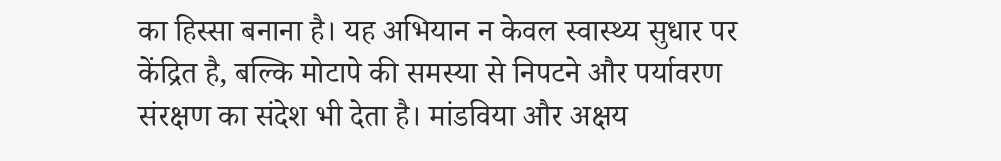का हिस्सा बनाना है। यह अभियान न केवल स्वास्थ्य सुधार पर केंद्रित है, बल्कि मोटापे की समस्या से निपटने और पर्यावरण संरक्षण का संदेश भी देता है। मांडविया और अक्षय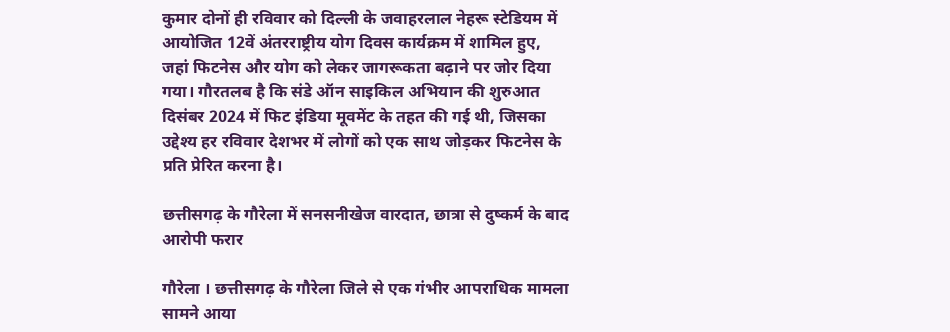कुमार दोनों ही रविवार को दिल्ली के जवाहरलाल नेहरू स्टेडियम में आयोजित 12वें अंतरराष्ट्रीय योग दिवस कार्यक्रम में शामिल हुए, जहां फिटनेस और योग को लेकर जागरूकता बढ़ाने पर जोर दिया गया। गौरतलब है कि संडे ऑन साइकिल अभियान की शुरुआत दिसंबर 2024 में फिट इंडिया मूवमेंट के तहत की गई थी, जिसका उद्देश्य हर रविवार देशभर में लोगों को एक साथ जोड़कर फिटनेस के प्रति प्रेरित करना है।

छत्तीसगढ़ के गौरेला में सनसनीखेज वारदात, छात्रा से दुष्कर्म के बाद आरोपी फरार

गौरेला । छत्तीसगढ़ के गौरेला जिले से एक गंभीर आपराधिक मामला सामने आया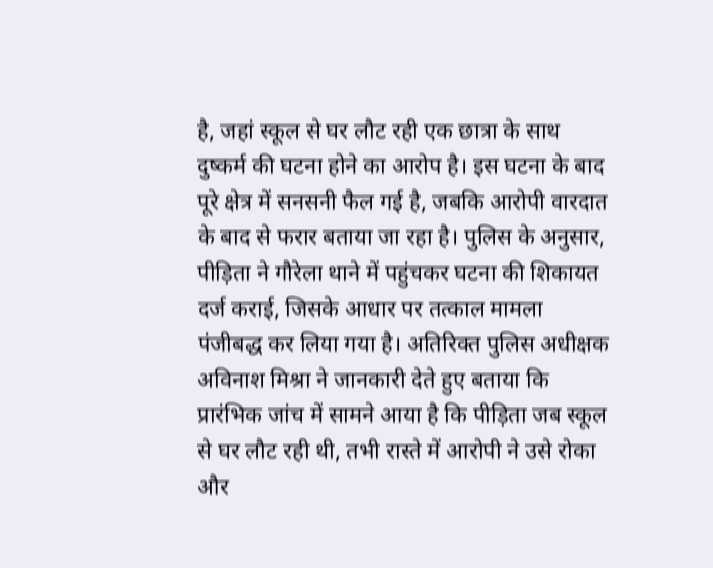है, जहां स्कूल से घर लौट रही एक छात्रा के साथ दुष्कर्म की घटना होने का आरोप है। इस घटना के बाद पूरे क्षेत्र में सनसनी फैल गई है, जबकि आरोपी वारदात के बाद से फरार बताया जा रहा है। पुलिस के अनुसार, पीड़िता ने गौरेला थाने में पहुंचकर घटना की शिकायत दर्ज कराई, जिसके आधार पर तत्काल मामला पंजीबद्ध कर लिया गया है। अतिरिक्त पुलिस अधीक्षक अविनाश मिश्रा ने जानकारी देते हुए बताया कि प्रारंभिक जांच में सामने आया है कि पीड़िता जब स्कूल से घर लौट रही थी, तभी रास्ते में आरोपी ने उसे रोका और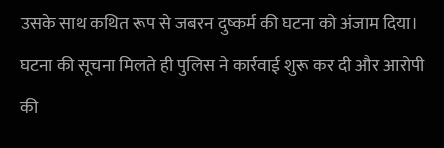उसके साथ कथित रूप से जबरन दुष्कर्म की घटना को अंजाम दिया। घटना की सूचना मिलते ही पुलिस ने कार्रवाई शुरू कर दी और आरोपी की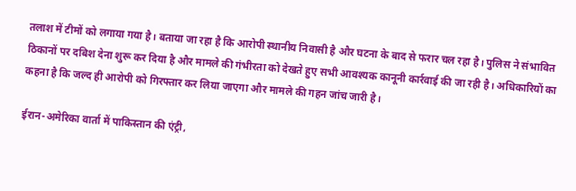तलाश में टीमों को लगाया गया है। बताया जा रहा है कि आरोपी स्थानीय निवासी है और घटना के बाद से फरार चल रहा है। पुलिस ने संभावित ठिकानों पर दबिश देना शुरू कर दिया है और मामले की गंभीरता को देखते हुए सभी आवश्यक कानूनी कार्रवाई की जा रही है। अधिकारियों का कहना है कि जल्द ही आरोपी को गिरफ्तार कर लिया जाएगा और मामले की गहन जांच जारी है।

ईरान-अमेरिका वार्ता में पाकिस्तान की एंट्री,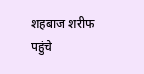शहबाज शरीफ पहुंचे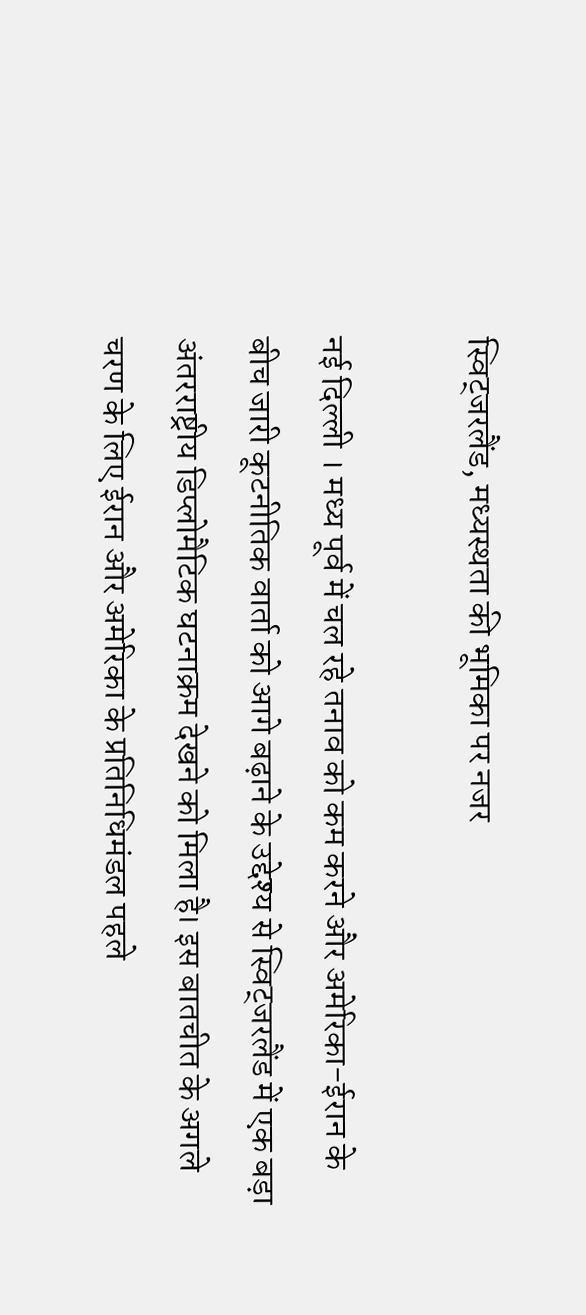स्विट्जरलैंड, मध्यस्थता की भूमिका पर नजर

नई दिल्ली । मध्य पूर्व में चल रहे तनाव को कम करने और अमेरिका-ईरान के बीच जारी कूटनीतिक वार्ता को आगे बढ़ाने के उद्देश्य से स्विट्जरलैंड में एक बड़ा अंतरराष्ट्रीय डिप्लोमैटिक घटनाक्रम देखने को मिला है। इस बातचीत के अगले चरण के लिए ईरान और अमेरिका के प्रतिनिधिमंडल पहले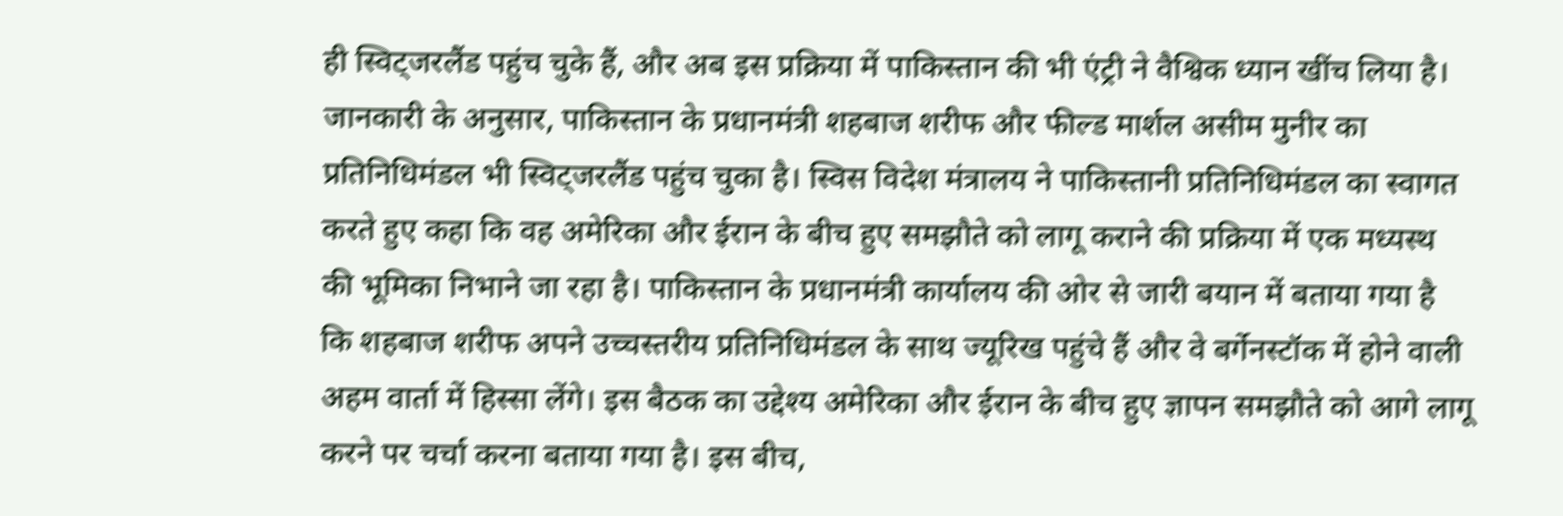ही स्विट्जरलैंड पहुंच चुके हैं, और अब इस प्रक्रिया में पाकिस्तान की भी एंट्री ने वैश्विक ध्यान खींच लिया है। जानकारी के अनुसार, पाकिस्तान के प्रधानमंत्री शहबाज शरीफ और फील्ड मार्शल असीम मुनीर का प्रतिनिधिमंडल भी स्विट्जरलैंड पहुंच चुका है। स्विस विदेश मंत्रालय ने पाकिस्तानी प्रतिनिधिमंडल का स्वागत करते हुए कहा कि वह अमेरिका और ईरान के बीच हुए समझौते को लागू कराने की प्रक्रिया में एक मध्यस्थ की भूमिका निभाने जा रहा है। पाकिस्तान के प्रधानमंत्री कार्यालय की ओर से जारी बयान में बताया गया है कि शहबाज शरीफ अपने उच्चस्तरीय प्रतिनिधिमंडल के साथ ज्यूरिख पहुंचे हैं और वे बर्गेनस्टॉक में होने वाली अहम वार्ता में हिस्सा लेंगे। इस बैठक का उद्देश्य अमेरिका और ईरान के बीच हुए ज्ञापन समझौते को आगे लागू करने पर चर्चा करना बताया गया है। इस बीच,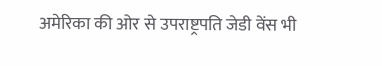अमेरिका की ओर से उपराष्ट्रपति जेडी वेंस भी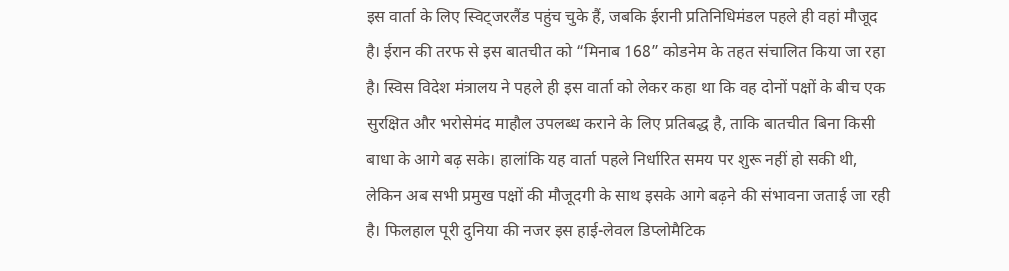इस वार्ता के लिए स्विट्जरलैंड पहुंच चुके हैं, जबकि ईरानी प्रतिनिधिमंडल पहले ही वहां मौजूद है। ईरान की तरफ से इस बातचीत को “मिनाब 168” कोडनेम के तहत संचालित किया जा रहा है। स्विस विदेश मंत्रालय ने पहले ही इस वार्ता को लेकर कहा था कि वह दोनों पक्षों के बीच एक सुरक्षित और भरोसेमंद माहौल उपलब्ध कराने के लिए प्रतिबद्ध है, ताकि बातचीत बिना किसी बाधा के आगे बढ़ सके। हालांकि यह वार्ता पहले निर्धारित समय पर शुरू नहीं हो सकी थी, लेकिन अब सभी प्रमुख पक्षों की मौजूदगी के साथ इसके आगे बढ़ने की संभावना जताई जा रही है। फिलहाल पूरी दुनिया की नजर इस हाई-लेवल डिप्लोमैटिक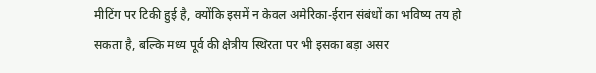मीटिंग पर टिकी हुई है, क्योंकि इसमें न केवल अमेरिका-ईरान संबंधों का भविष्य तय हो सकता है, बल्कि मध्य पूर्व की क्षेत्रीय स्थिरता पर भी इसका बड़ा असर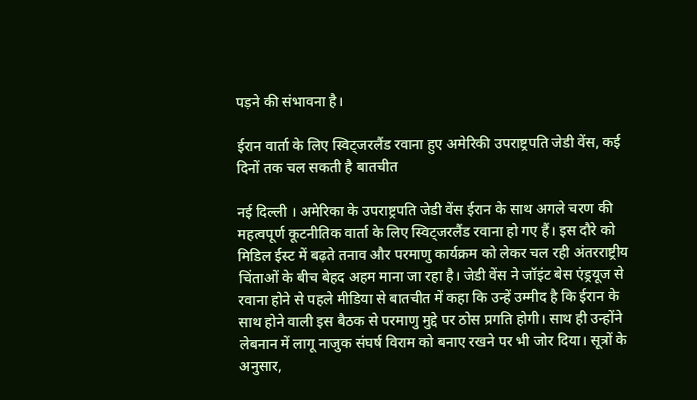पड़ने की संभावना है।

ईरान वार्ता के लिए स्विट्जरलैंड रवाना हुए अमेरिकी उपराष्ट्रपति जेडी वेंस, कई दिनों तक चल सकती है बातचीत

नई दिल्ली । अमेरिका के उपराष्ट्रपति जेडी वेंस ईरान के साथ अगले चरण की महत्वपूर्ण कूटनीतिक वार्ता के लिए स्विट्जरलैंड रवाना हो गए हैं। इस दौरे को मिडिल ईस्ट में बढ़ते तनाव और परमाणु कार्यक्रम को लेकर चल रही अंतरराष्ट्रीय चिंताओं के बीच बेहद अहम माना जा रहा है। जेडी वेंस ने जॉइंट बेस एंड्रयूज से रवाना होने से पहले मीडिया से बातचीत में कहा कि उन्हें उम्मीद है कि ईरान के साथ होने वाली इस बैठक से परमाणु मुद्दे पर ठोस प्रगति होगी। साथ ही उन्होंने लेबनान में लागू नाजुक संघर्ष विराम को बनाए रखने पर भी जोर दिया। सूत्रों के अनुसार,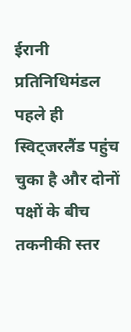ईरानी प्रतिनिधिमंडल पहले ही स्विट्जरलैंड पहुंच चुका है और दोनों पक्षों के बीच तकनीकी स्तर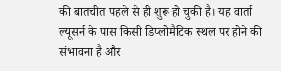की बातचीत पहले से ही शुरू हो चुकी है। यह वार्ता ल्यूसर्न के पास किसी डिप्लोमैटिक स्थल पर होने की संभावना है और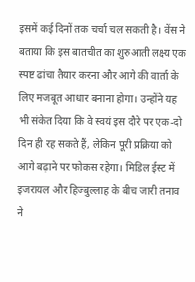इसमें कई दिनों तक चर्चा चल सकती है। वेंस ने बताया कि इस बातचीत का शुरुआती लक्ष्य एक स्पष्ट ढांचा तैयार करना और आगे की वार्ता के लिए मजबूत आधार बनाना होगा। उन्होंने यह भी संकेत दिया कि वे स्वयं इस दौरे पर एक-दो दिन ही रह सकते हैं, लेकिन पूरी प्रक्रिया को आगे बढ़ाने पर फोकस रहेगा। मिडिल ईस्ट में इजरायल और हिज्बुल्लाह के बीच जारी तनाव ने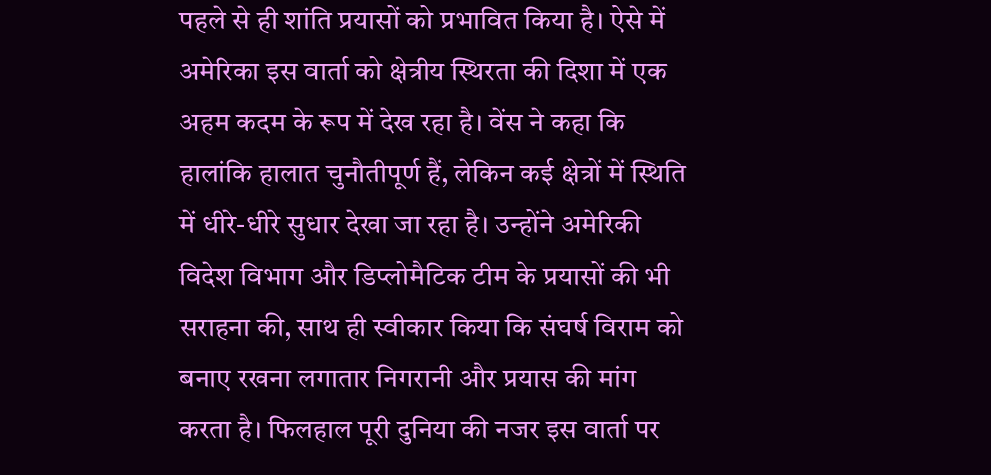पहले से ही शांति प्रयासों को प्रभावित किया है। ऐसे में अमेरिका इस वार्ता को क्षेत्रीय स्थिरता की दिशा में एक अहम कदम के रूप में देख रहा है। वेंस ने कहा कि हालांकि हालात चुनौतीपूर्ण हैं, लेकिन कई क्षेत्रों में स्थिति में धीरे-धीरे सुधार देखा जा रहा है। उन्होंने अमेरिकी विदेश विभाग और डिप्लोमैटिक टीम के प्रयासों की भी सराहना की, साथ ही स्वीकार किया कि संघर्ष विराम को बनाए रखना लगातार निगरानी और प्रयास की मांग करता है। फिलहाल पूरी दुनिया की नजर इस वार्ता पर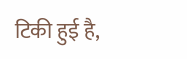टिकी हुई है,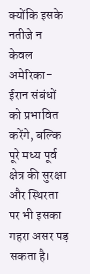क्योंकि इसके नतीजे न केवल अमेरिका-ईरान संबंधों को प्रभावित करेंगे, बल्कि पूरे मध्य पूर्व क्षेत्र की सुरक्षा और स्थिरता पर भी इसका गहरा असर पड़ सकता है।